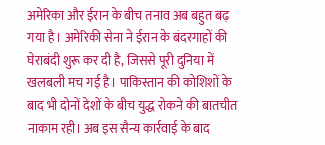अमेरिका और ईरान के बीच तनाव अब बहुत बढ़ गया है। अमेरिकी सेना ने ईरान के बंदरगाहों की घेराबंदी शुरू कर दी है, जिससे पूरी दुनिया में खलबली मच गई है। पाकिस्तान की कोशिशों के बाद भी दोनों देशों के बीच युद्ध रोकने की बातचीत नाकाम रही। अब इस सैन्य कार्रवाई के बाद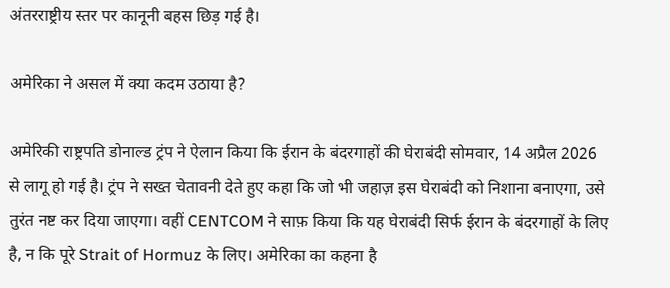अंतरराष्ट्रीय स्तर पर कानूनी बहस छिड़ गई है।

अमेरिका ने असल में क्या कदम उठाया है?

अमेरिकी राष्ट्रपति डोनाल्ड ट्रंप ने ऐलान किया कि ईरान के बंदरगाहों की घेराबंदी सोमवार, 14 अप्रैल 2026 से लागू हो गई है। ट्रंप ने सख्त चेतावनी देते हुए कहा कि जो भी जहाज़ इस घेराबंदी को निशाना बनाएगा, उसे तुरंत नष्ट कर दिया जाएगा। वहीं CENTCOM ने साफ़ किया कि यह घेराबंदी सिर्फ ईरान के बंदरगाहों के लिए है, न कि पूरे Strait of Hormuz के लिए। अमेरिका का कहना है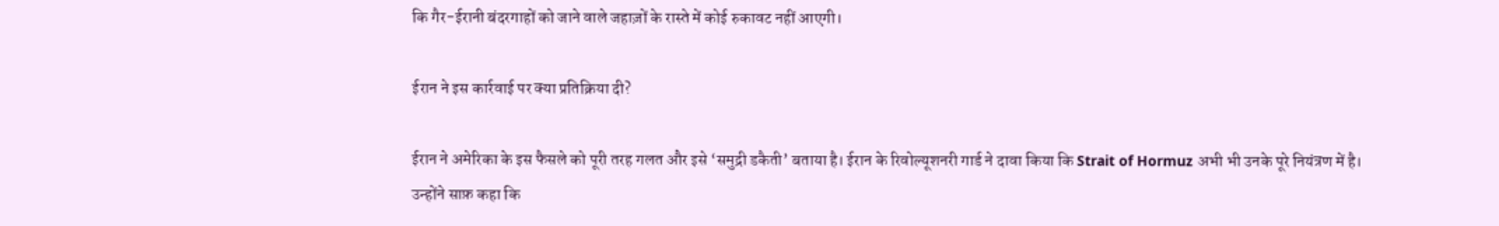कि गैर-ईरानी बंदरगाहों को जाने वाले जहाज़ों के रास्ते में कोई रुकावट नहीं आएगी।

ईरान ने इस कार्रवाई पर क्या प्रतिक्रिया दी?

ईरान ने अमेरिका के इस फैसले को पूरी तरह गलत और इसे ‘समुद्री डकैती’ बताया है। ईरान के रिवोल्यूशनरी गार्ड ने दावा किया कि Strait of Hormuz अभी भी उनके पूरे नियंत्रण में है। उन्होंने साफ़ कहा कि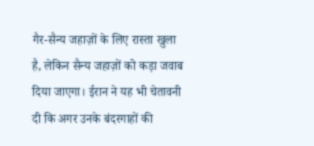गैर-सैन्य जहाज़ों के लिए रास्ता खुला है, लेकिन सैन्य जहाज़ों को कड़ा जवाब दिया जाएगा। ईरान ने यह भी चेतावनी दी कि अगर उनके बंदरगाहों की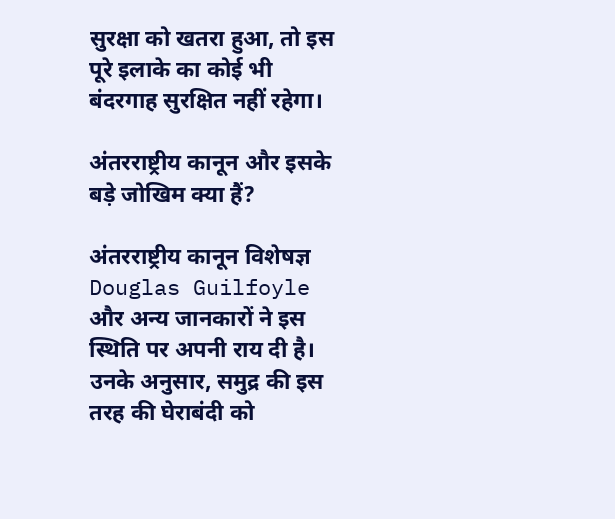सुरक्षा को खतरा हुआ, तो इस पूरे इलाके का कोई भी बंदरगाह सुरक्षित नहीं रहेगा।

अंतरराष्ट्रीय कानून और इसके बड़े जोखिम क्या हैं?

अंतरराष्ट्रीय कानून विशेषज्ञ Douglas Guilfoyle और अन्य जानकारों ने इस स्थिति पर अपनी राय दी है। उनके अनुसार, समुद्र की इस तरह की घेराबंदी को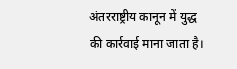अंतरराष्ट्रीय कानून में युद्ध की कार्रवाई माना जाता है।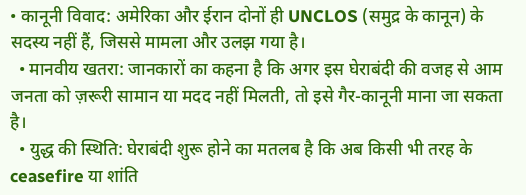• कानूनी विवाद: अमेरिका और ईरान दोनों ही UNCLOS (समुद्र के कानून) के सदस्य नहीं हैं, जिससे मामला और उलझ गया है।
  • मानवीय खतरा: जानकारों का कहना है कि अगर इस घेराबंदी की वजह से आम जनता को ज़रूरी सामान या मदद नहीं मिलती, तो इसे गैर-कानूनी माना जा सकता है।
  • युद्ध की स्थिति: घेराबंदी शुरू होने का मतलब है कि अब किसी भी तरह के ceasefire या शांति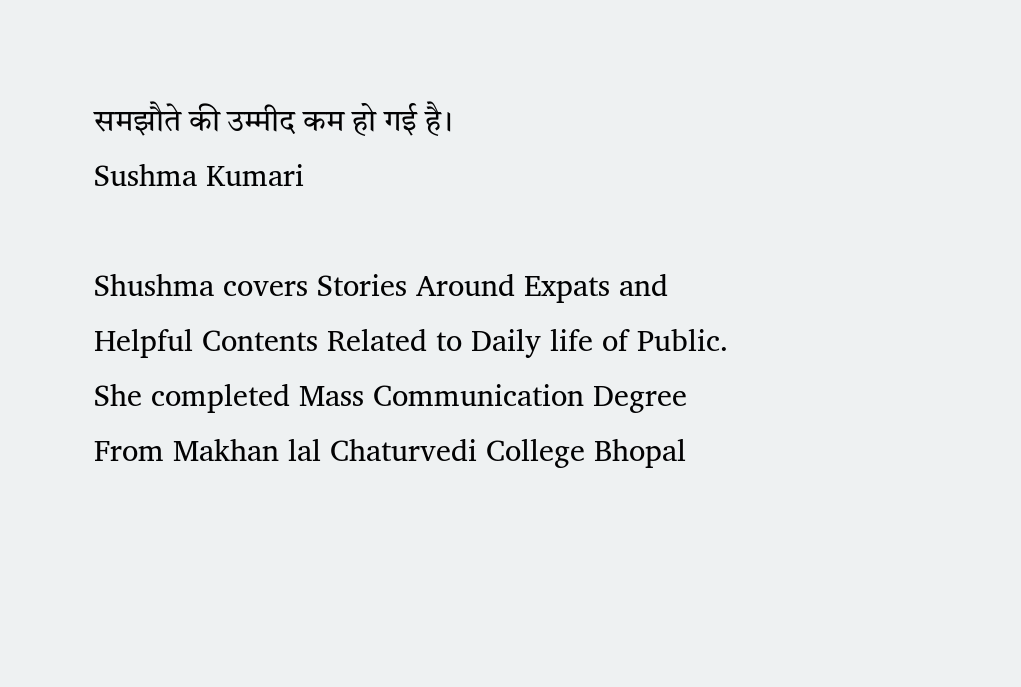समझौते की उम्मीद कम हो गई है।
Sushma Kumari

Shushma covers Stories Around Expats and Helpful Contents Related to Daily life of Public. She completed Mass Communication Degree From Makhan lal Chaturvedi College Bhopal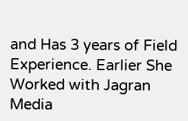and Has 3 years of Field Experience. Earlier She Worked with Jagran Media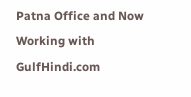Patna Office and Now Working with GulfHindi.com